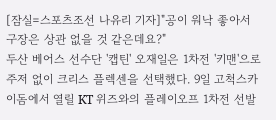[잠실=스포츠조선 나유리 기자]"공이 워낙 좋아서 구장은 상관 없을 것 같은데요?"
두산 베어스 선수단 '캡틴' 오재일은 1차전 '키맨'으로 주저 없이 크리스 플렉센을 선택했다. 9일 고척스카이돔에서 열릴 KT 위즈와의 플레이오프 1차전 선발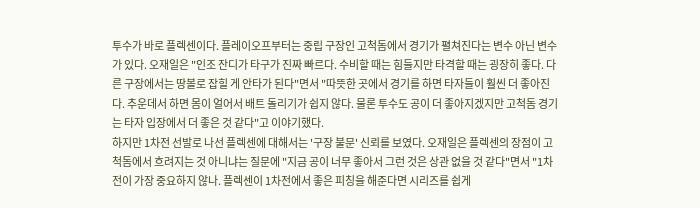투수가 바로 플렉센이다. 플레이오프부터는 중립 구장인 고척돔에서 경기가 펼쳐진다는 변수 아닌 변수가 있다. 오재일은 "인조 잔디가 타구가 진짜 빠르다. 수비할 때는 힘들지만 타격할 때는 굉장히 좋다. 다른 구장에서는 땅볼로 잡힐 게 안타가 된다"면서 "따뜻한 곳에서 경기를 하면 타자들이 훨씬 더 좋아진다. 추운데서 하면 몸이 얼어서 배트 돌리기가 쉽지 않다. 물론 투수도 공이 더 좋아지겠지만 고척돔 경기는 타자 입장에서 더 좋은 것 같다"고 이야기했다.
하지만 1차전 선발로 나선 플렉센에 대해서는 '구장 불문' 신뢰를 보였다. 오재일은 플렉센의 장점이 고척돔에서 흐려지는 것 아니냐는 질문에 "지금 공이 너무 좋아서 그런 것은 상관 없을 것 같다"면서 "1차전이 가장 중요하지 않나. 플렉센이 1차전에서 좋은 피칭을 해준다면 시리즈를 쉽게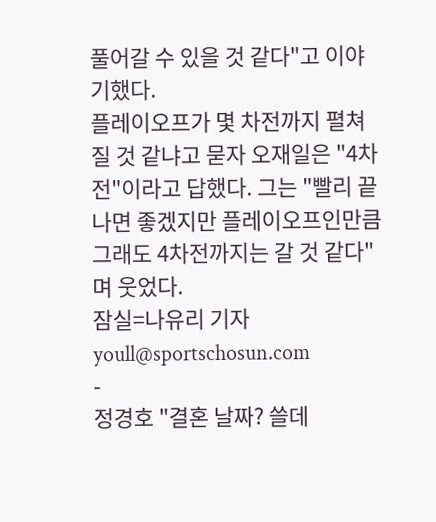풀어갈 수 있을 것 같다"고 이야기했다.
플레이오프가 몇 차전까지 펼쳐질 것 같냐고 묻자 오재일은 "4차전"이라고 답했다. 그는 "빨리 끝나면 좋겠지만 플레이오프인만큼 그래도 4차전까지는 갈 것 같다"며 웃었다.
잠실=나유리 기자 youll@sportschosun.com
-
정경호 "결혼 날짜? 쓸데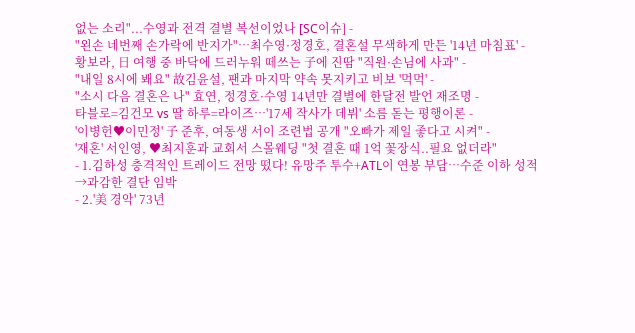없는 소리"...수영과 전격 결별 복선이었나 [SC이슈] -
"왼손 네번째 손가락에 반지가"…최수영·정경호, 결혼설 무색하게 만든 '14년 마침표' -
황보라, 日 여행 중 바닥에 드러누워 떼쓰는 子에 진땀 "직원·손님에 사과" -
"내일 8시에 봬요" 故김윤설, 팬과 마지막 약속 못지키고 비보 '먹먹' -
"소시 다음 결혼은 나" 효연, 정경호·수영 14년만 결별에 한달전 발언 재조명 -
타블로=김건모 vs 딸 하루=라이즈…'17세 작사가 데뷔' 소름 돋는 평행이론 -
'이병헌♥이민정' 子 준후, 여동생 서이 조련법 공개 "오빠가 제일 좋다고 시켜" -
'재혼' 서인영, ♥최지훈과 교회서 스몰웨딩 "첫 결혼 때 1억 꽃장식..필요 없더라"
- 1.김하성 충격적인 트레이드 전망 떴다! 유망주 투수+ATL이 연봉 부담…수준 이하 성적→과감한 결단 임박
- 2.'美 경악' 73년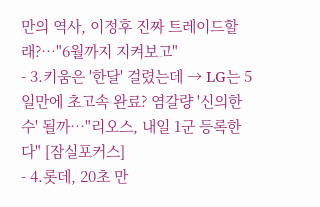만의 역사, 이정후 진짜 트레이드할래?…"6월까지 지켜보고"
- 3.키움은 '한달' 걸렸는데 → LG는 5일만에 초고속 완료? 염갈량 '신의한수' 될까…"리오스, 내일 1군 등록한다" [잠실포커스]
- 4.롯데, 20초 만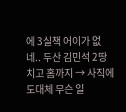에 3실책 어이가 없네.. 두산 김민석 2땅 치고 홈까지 → 사직에 도대체 무슨 일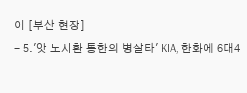이 [부산 현장]
- 5.'앗 노시환 통한의 병살타' KIA, 한화에 6대4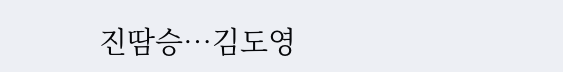진땀승…김도영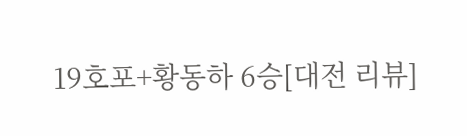19호포+황동하 6승[대전 리뷰]